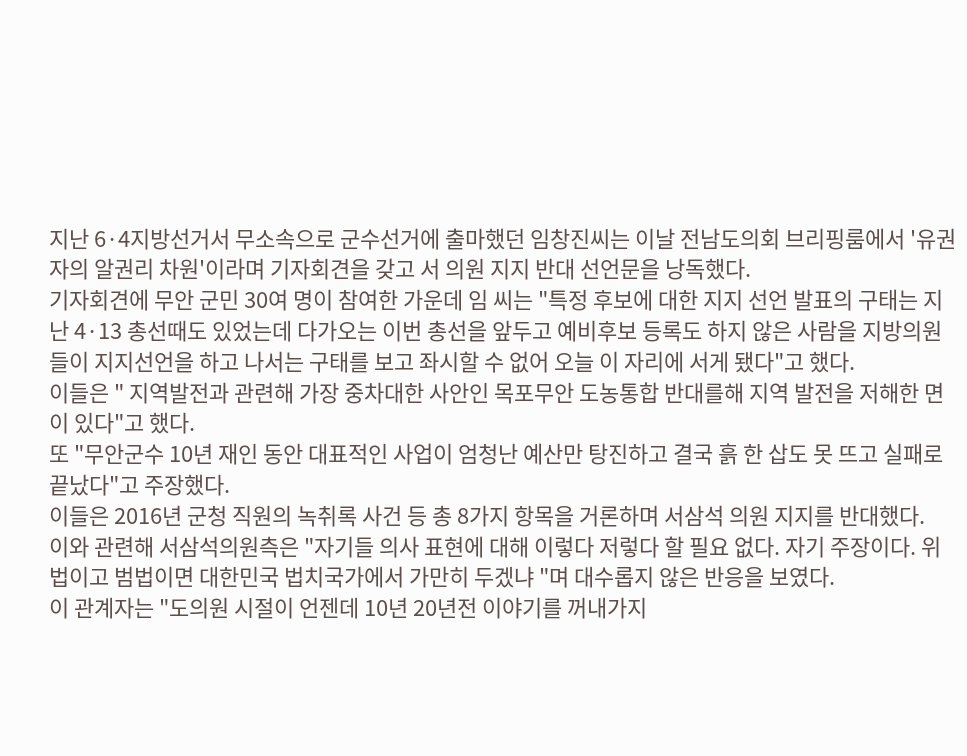지난 6·4지방선거서 무소속으로 군수선거에 출마했던 임창진씨는 이날 전남도의회 브리핑룸에서 '유권자의 알권리 차원'이라며 기자회견을 갖고 서 의원 지지 반대 선언문을 낭독했다.
기자회견에 무안 군민 30여 명이 참여한 가운데 임 씨는 "특정 후보에 대한 지지 선언 발표의 구태는 지난 4·13 총선때도 있었는데 다가오는 이번 총선을 앞두고 예비후보 등록도 하지 않은 사람을 지방의원들이 지지선언을 하고 나서는 구태를 보고 좌시할 수 없어 오늘 이 자리에 서게 됐다"고 했다.
이들은 " 지역발전과 관련해 가장 중차대한 사안인 목포무안 도농통합 반대를해 지역 발전을 저해한 면이 있다"고 했다.
또 "무안군수 10년 재인 동안 대표적인 사업이 엄청난 예산만 탕진하고 결국 흙 한 삽도 못 뜨고 실패로 끝났다"고 주장했다.
이들은 2016년 군청 직원의 녹취록 사건 등 총 8가지 항목을 거론하며 서삼석 의원 지지를 반대했다.
이와 관련해 서삼석의원측은 "자기들 의사 표현에 대해 이렇다 저렇다 할 필요 없다. 자기 주장이다. 위법이고 범법이면 대한민국 법치국가에서 가만히 두겠냐 "며 대수롭지 않은 반응을 보였다.
이 관계자는 "도의원 시절이 언젠데 10년 20년전 이야기를 꺼내가지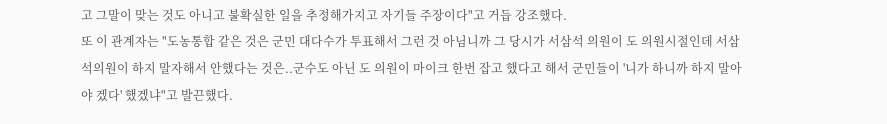고 그말이 맞는 것도 아니고 불확실한 일을 추정해가지고 자기들 주장이다"고 거듭 강조했다.
또 이 관계자는 "도농통합 같은 것은 군민 대다수가 투표해서 그런 것 아님니까 그 당시가 서삼석 의원이 도 의원시절인데 서삼석의원이 하지 말자해서 안했다는 것은..군수도 아닌 도 의원이 마이크 한번 잡고 했다고 해서 군민들이 '니가 하니까 하지 말아야 겠다' 했겠냐"고 발끈했다.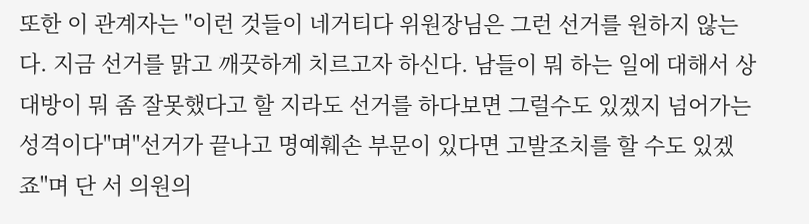또한 이 관계자는 "이런 것들이 네거티다 위원장님은 그런 선거를 원하지 않는다. 지금 선거를 맑고 깨끗하게 치르고자 하신다. 남들이 뭐 하는 일에 대해서 상대방이 뭐 좀 잘못했다고 할 지라도 선거를 하다보면 그럴수도 있겠지 넘어가는 성격이다"며"선거가 끝나고 명예훼손 부문이 있다면 고발조치를 할 수도 있겠죠"며 단 서 의원의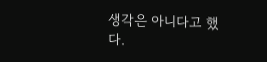생각은 아니다고 했다.